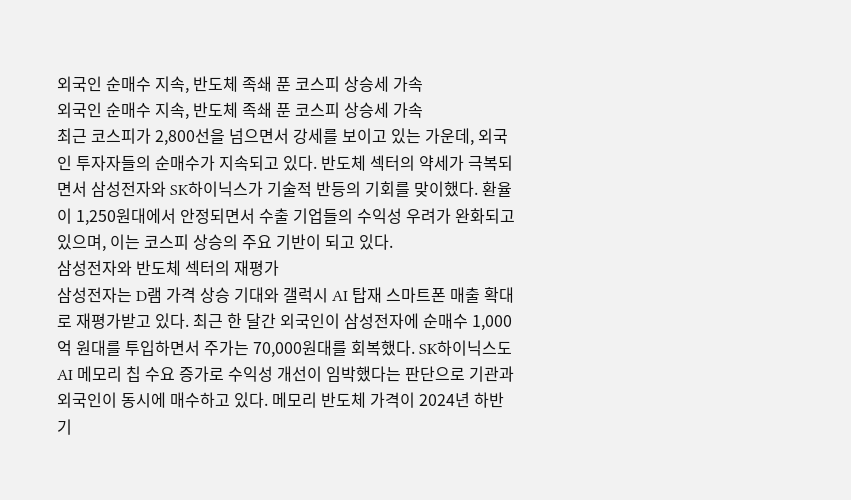외국인 순매수 지속, 반도체 족쇄 푼 코스피 상승세 가속
외국인 순매수 지속, 반도체 족쇄 푼 코스피 상승세 가속
최근 코스피가 2,800선을 넘으면서 강세를 보이고 있는 가운데, 외국인 투자자들의 순매수가 지속되고 있다. 반도체 섹터의 약세가 극복되면서 삼성전자와 SK하이닉스가 기술적 반등의 기회를 맞이했다. 환율이 1,250원대에서 안정되면서 수출 기업들의 수익성 우려가 완화되고 있으며, 이는 코스피 상승의 주요 기반이 되고 있다.
삼성전자와 반도체 섹터의 재평가
삼성전자는 D램 가격 상승 기대와 갤럭시 AI 탑재 스마트폰 매출 확대로 재평가받고 있다. 최근 한 달간 외국인이 삼성전자에 순매수 1,000억 원대를 투입하면서 주가는 70,000원대를 회복했다. SK하이닉스도 AI 메모리 칩 수요 증가로 수익성 개선이 임박했다는 판단으로 기관과 외국인이 동시에 매수하고 있다. 메모리 반도체 가격이 2024년 하반기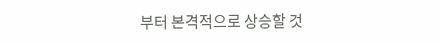부터 본격적으로 상승할 것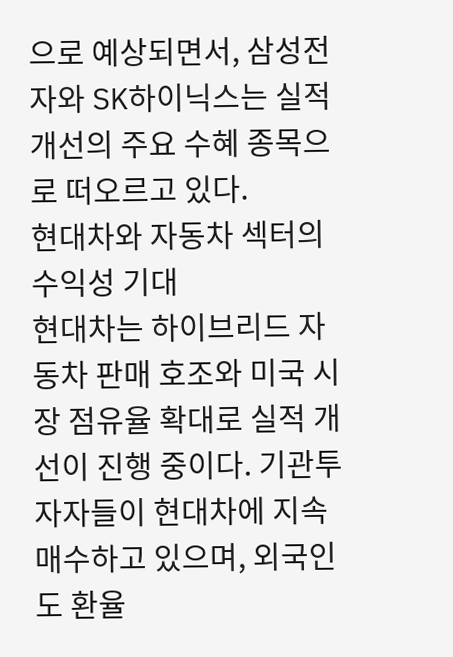으로 예상되면서, 삼성전자와 SK하이닉스는 실적 개선의 주요 수혜 종목으로 떠오르고 있다.
현대차와 자동차 섹터의 수익성 기대
현대차는 하이브리드 자동차 판매 호조와 미국 시장 점유율 확대로 실적 개선이 진행 중이다. 기관투자자들이 현대차에 지속 매수하고 있으며, 외국인도 환율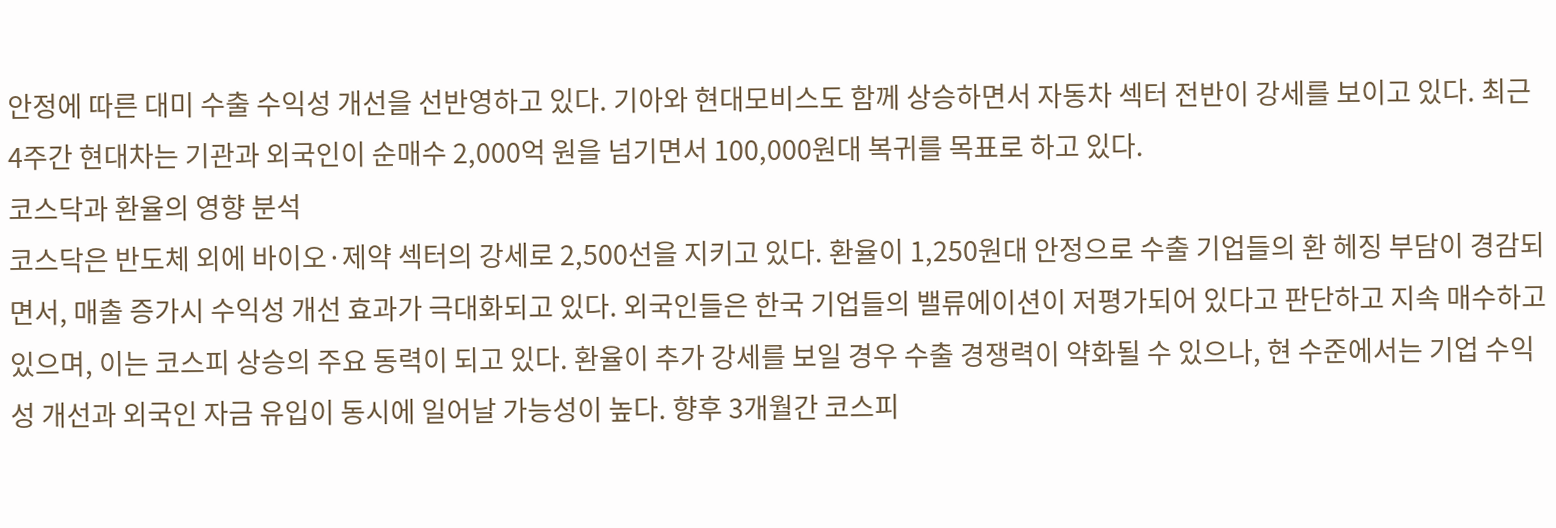안정에 따른 대미 수출 수익성 개선을 선반영하고 있다. 기아와 현대모비스도 함께 상승하면서 자동차 섹터 전반이 강세를 보이고 있다. 최근 4주간 현대차는 기관과 외국인이 순매수 2,000억 원을 넘기면서 100,000원대 복귀를 목표로 하고 있다.
코스닥과 환율의 영향 분석
코스닥은 반도체 외에 바이오·제약 섹터의 강세로 2,500선을 지키고 있다. 환율이 1,250원대 안정으로 수출 기업들의 환 헤징 부담이 경감되면서, 매출 증가시 수익성 개선 효과가 극대화되고 있다. 외국인들은 한국 기업들의 밸류에이션이 저평가되어 있다고 판단하고 지속 매수하고 있으며, 이는 코스피 상승의 주요 동력이 되고 있다. 환율이 추가 강세를 보일 경우 수출 경쟁력이 약화될 수 있으나, 현 수준에서는 기업 수익성 개선과 외국인 자금 유입이 동시에 일어날 가능성이 높다. 향후 3개월간 코스피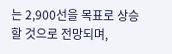는 2,900선을 목표로 상승할 것으로 전망되며,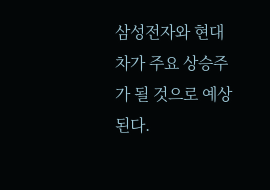삼성전자와 현대차가 주요 상승주가 될 것으로 예상된다.